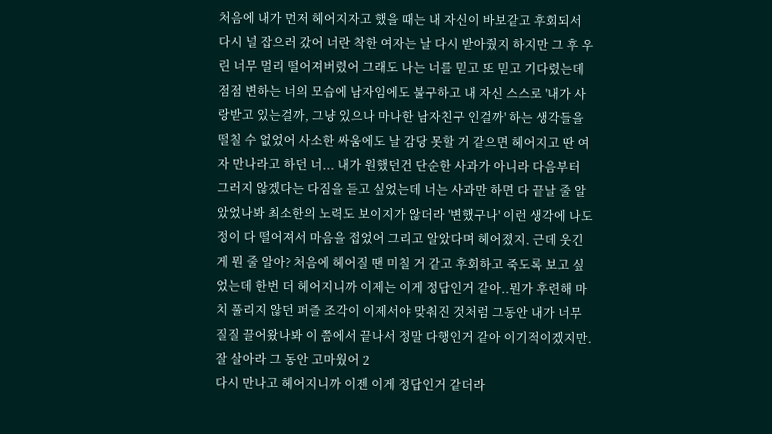처음에 내가 먼저 헤어지자고 했을 때는 내 자신이 바보같고 후회되서 다시 널 잡으러 갔어 너란 착한 여자는 날 다시 받아줬지 하지만 그 후 우린 너무 멀리 떨어져버렸어 그래도 나는 너를 믿고 또 믿고 기다렸는데 점점 변하는 너의 모습에 남자임에도 불구하고 내 자신 스스로 '내가 사랑받고 있는걸까, 그냥 있으나 마나한 남자친구 인걸까' 하는 생각들을 떨칠 수 없었어 사소한 싸움에도 날 감당 못할 거 같으면 헤어지고 딴 여자 만나라고 하던 너... 내가 원했던건 단순한 사과가 아니라 다음부터 그러지 않겠다는 다짐을 듣고 싶었는데 너는 사과만 하면 다 끝날 줄 알았었나봐 최소한의 노력도 보이지가 않더라 '변했구나' 이런 생각에 나도 정이 다 떨어져서 마음을 접었어 그리고 알았다며 헤어졌지. 근데 웃긴게 뭔 줄 알아? 처음에 헤어질 땐 미칠 거 같고 후회하고 죽도록 보고 싶었는데 한번 더 헤어지니까 이제는 이게 정답인거 같아..뭔가 후련해 마치 풀리지 않던 퍼즐 조각이 이제서야 맞춰진 것처럼 그동안 내가 너무 질질 끌어왔나봐 이 쯤에서 끝나서 정말 다행인거 같아 이기적이겠지만. 잘 살아라 그 동안 고마웠어 2
다시 만나고 헤어지니까 이젠 이게 정답인거 같더라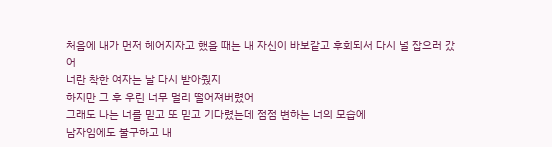처음에 내가 먼저 헤어지자고 했을 때는 내 자신이 바보같고 후회되서 다시 널 잡으러 갔어
너란 착한 여자는 날 다시 받아줬지
하지만 그 후 우린 너무 멀리 떨어져버렸어
그래도 나는 너를 믿고 또 믿고 기다렸는데 점점 변하는 너의 모습에
남자임에도 불구하고 내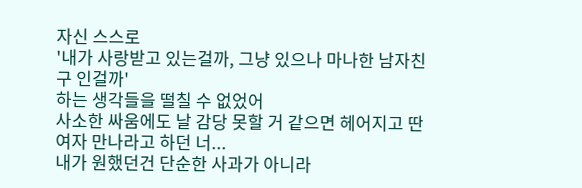자신 스스로
'내가 사랑받고 있는걸까, 그냥 있으나 마나한 남자친구 인걸까'
하는 생각들을 떨칠 수 없었어
사소한 싸움에도 날 감당 못할 거 같으면 헤어지고 딴 여자 만나라고 하던 너...
내가 원했던건 단순한 사과가 아니라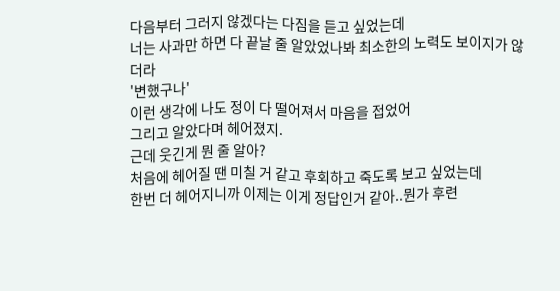다음부터 그러지 않겠다는 다짐을 듣고 싶었는데
너는 사과만 하면 다 끝날 줄 알았었나봐 최소한의 노력도 보이지가 않더라
'변했구나'
이런 생각에 나도 정이 다 떨어져서 마음을 접었어
그리고 알았다며 헤어졌지.
근데 웃긴게 뭔 줄 알아?
처음에 헤어질 땐 미칠 거 같고 후회하고 죽도록 보고 싶었는데
한번 더 헤어지니까 이제는 이게 정답인거 같아..뭔가 후련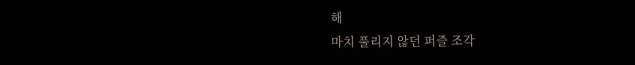해
마치 풀리지 않던 퍼즐 조각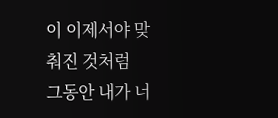이 이제서야 맞춰진 것처럼
그동안 내가 너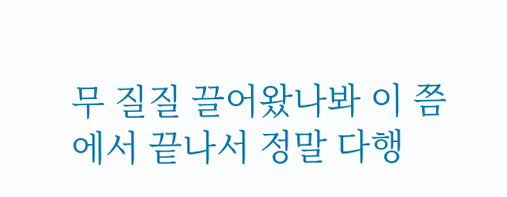무 질질 끌어왔나봐 이 쯤에서 끝나서 정말 다행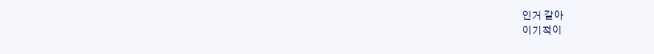인거 같아
이기적이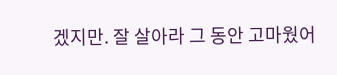겠지만. 잘 살아라 그 동안 고마웠어